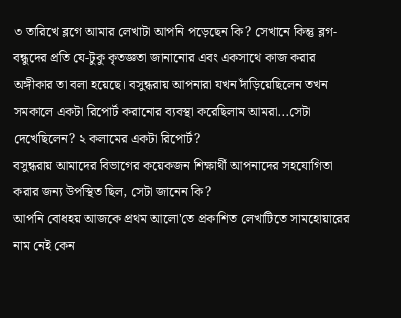৩ তারিখে ব্লগে আমার লেখাটা আপনি পড়েছেন কি? সেখানে কিন্তু ব্লগ-বন্ধুদের প্রতি যে-টুকু কৃতজ্ঞতা জানানোর এবং একসাথে কাজ করার অঙ্গীকার তা বলা হয়েছে। বসুন্ধরায় আপনারা যখন দাঁড়িয়েছিলেন তখন সমকালে একটা রিপোর্ট করানোর ব্যবস্থা করেছিলাম আমরা...সেটা দেখেছিলেন? ২ কলামের একটা রিপোর্ট?
বসুন্ধরায় আমাদের বিভাগের কয়েকজন শিক্ষার্থী আপনাদের সহযোগিতা করার জন্য উপস্থিত ছিল, সেটা জানেন কি?
আপনি বোধহয় আজকে প্রথম আলো'তে প্রকাশিত লেখাটিতে সামহোয়ারের নাম নেই কেন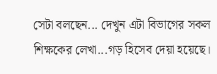সেটা বলছেন... দেখুন এটা বিভাগের সকল শিক্ষকের লেখা...গড় হিসেব দেয়া হয়েছে।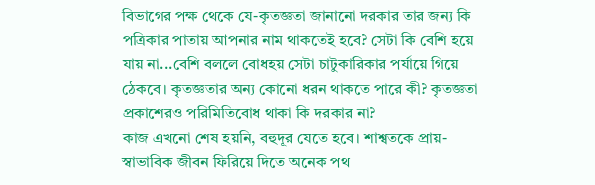বিভাগের পক্ষ থেকে যে-কৃতজ্ঞতা জানানো দরকার তার জন্য কি পত্রিকার পাতায় আপনার নাম থাকতেই হবে? সেটা কি বেশি হয়ে যায় না...বেশি বললে বোধহয় সেটা চাটুকারিকার পর্যায়ে গিয়ে ঠেকবে। কৃতজ্ঞতার অন্য কোনো ধরন থাকতে পারে কী? কৃতজ্ঞতা প্রকাশেরও পরিমিতিবোধ থাকা কি দরকার না?
কাজ এখনো শেষ হয়নি, বহুদূর যেতে হবে। শাশ্বতকে প্রায়-স্বাভাবিক জীবন ফিরিয়ে দিতে অনেক পথ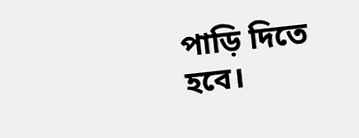পাড়ি দিতে হবে।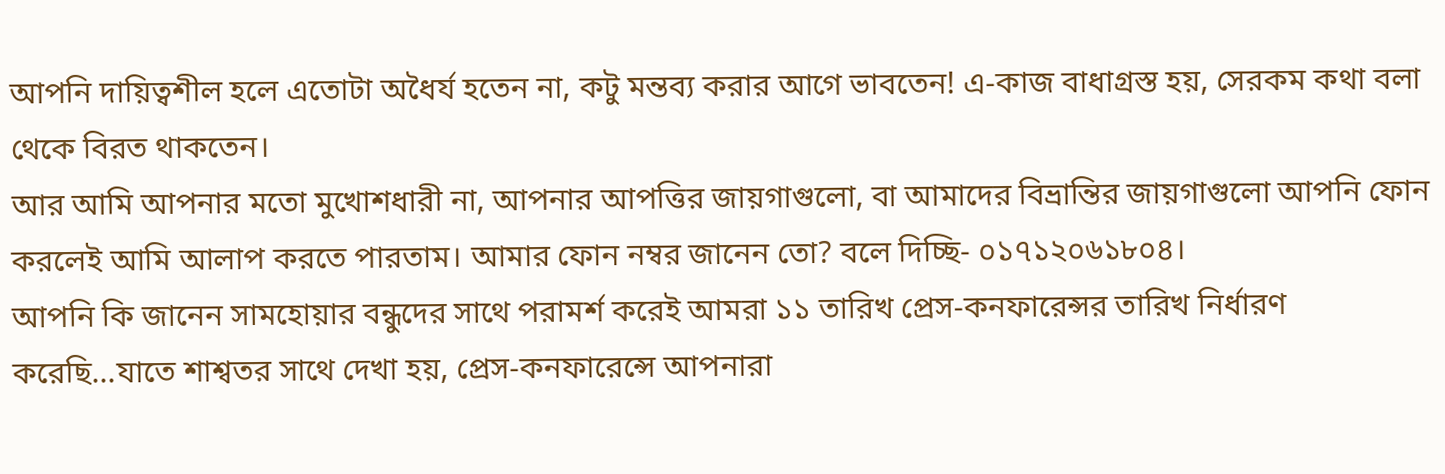আপনি দায়িত্বশীল হলে এতোটা অধৈর্য হতেন না, কটু মন্তব্য করার আগে ভাবতেন! এ-কাজ বাধাগ্রস্ত হয়, সেরকম কথা বলা থেকে বিরত থাকতেন।
আর আমি আপনার মতো মুখোশধারী না, আপনার আপত্তির জায়গাগুলো, বা আমাদের বিভ্রান্তির জায়গাগুলো আপনি ফোন করলেই আমি আলাপ করতে পারতাম। আমার ফোন নম্বর জানেন তো? বলে দিচ্ছি- ০১৭১২০৬১৮০৪।
আপনি কি জানেন সামহোয়ার বন্ধুদের সাথে পরামর্শ করেই আমরা ১১ তারিখ প্রেস-কনফারেন্সর তারিখ নির্ধারণ করেছি...যাতে শাশ্বতর সাথে দেখা হয়, প্রেস-কনফারেন্সে আপনারা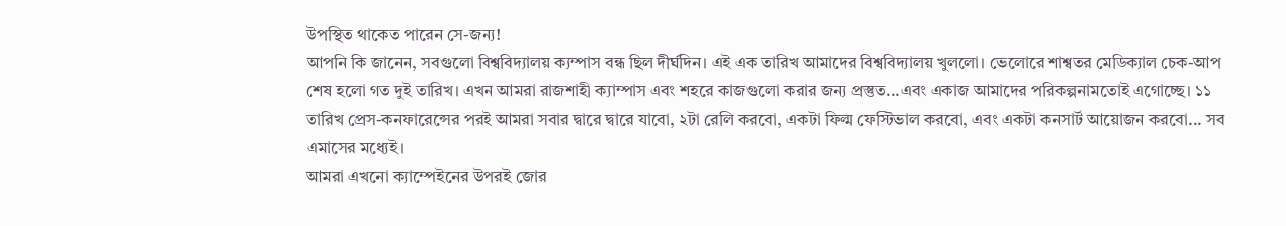উপস্থিত থাকেত পারেন সে-জন্য!
আপনি কি জানেন, সবগুলো বিশ্ববিদ্যালয় ক্যম্পাস বন্ধ ছিল দীর্ঘদিন। এই এক তারিখ আমাদের বিশ্ববিদ্যালয় খুললো। ভেলোরে শাশ্বতর মেডিক্যাল চেক-আপ শেষ হলো গত দুই তারিখ। এখন আমরা রাজশাহী ক্যাম্পাস এবং শহরে কাজগুলো করার জন্য প্রস্তুত...এবং একাজ আমাদের পরিকল্পনামতোই এগোচ্ছে। ১১ তারিখ প্রেস-কনফারেন্সের পরই আমরা সবার দ্বারে দ্বারে যাবো, ২টা রেলি করবো, একটা ফিল্ম ফেস্টিভাল করবো, এবং একটা কনসার্ট আয়োজন করবো... সব এমাসের মধ্যেই।
আমরা এখনো ক্যাম্পেইনের উপরই জোর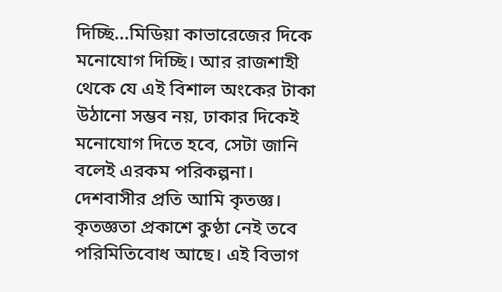দিচ্ছি...মিডিয়া কাভারেজের দিকে মনোযোগ দিচ্ছি। আর রাজশাহী থেকে যে এই বিশাল অংকের টাকা উঠানো সম্ভব নয়, ঢাকার দিকেই মনোযোগ দিতে হবে, সেটা জানি বলেই এরকম পরিকল্পনা।
দেশবাসীর প্রতি আমি কৃতজ্ঞ। কৃতজ্ঞতা প্রকাশে কুণ্ঠা নেই তবে পরিমিতিবোধ আছে। এই বিভাগ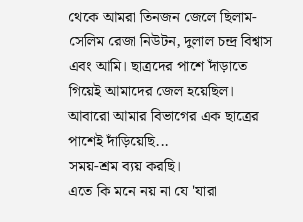থেকে আমরা তিনজন জেলে ছিলাম- সেলিম রেজা নিউটন, দুলাল চন্দ্র বিশ্বাস এবং আমি। ছাত্রদের পাশে দাঁড়াতে গিয়েই আমাদের জেল হয়েছিল। আবারো আমার বিভাগের এক ছাত্রের পাশেই দাঁড়িয়েছি...
সময়-শ্রম ব্যয় করছি।
এতে কি মনে নয় না যে 'যারা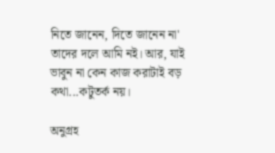নিতে জানেন, দিতে জানেন না' তাদের দলে আমি নই। আর, যাই ভাবুন না কেন কাজ করাটাই বড় কথা...কটুতর্ক নয়।

অনুগ্রহ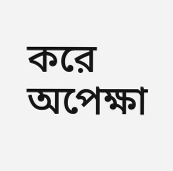করে অপেক্ষা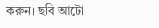করুন। ছবি আটো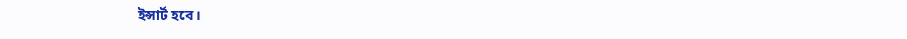ইন্সার্ট হবে।